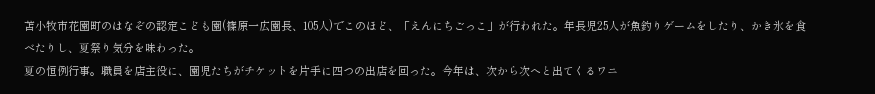苫小牧市花園町のはなぞの認定こども園(篠原一広園長、105人)でこのほど、「えんにちごっこ」が行われた。年長児25人が魚釣りゲームをしたり、かき氷を食べたりし、夏祭り気分を味わった。
夏の恒例行事。職員を店主役に、園児たちがチケットを片手に四つの出店を回った。今年は、次から次へと出てくるワニ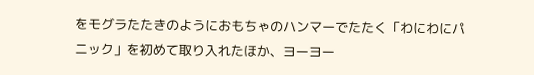をモグラたたきのようにおもちゃのハンマーでたたく「わにわにパニック」を初めて取り入れたほか、ヨーヨー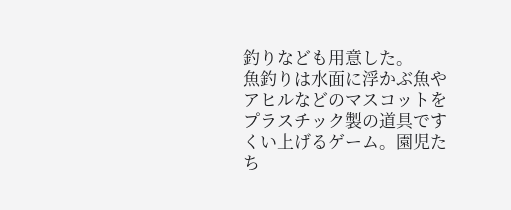釣りなども用意した。
魚釣りは水面に浮かぶ魚やアヒルなどのマスコットをプラスチック製の道具ですくい上げるゲーム。園児たち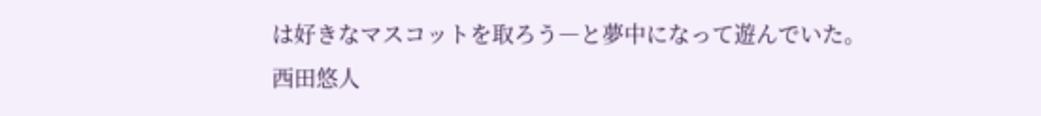は好きなマスコットを取ろう―と夢中になって遊んでいた。
西田悠人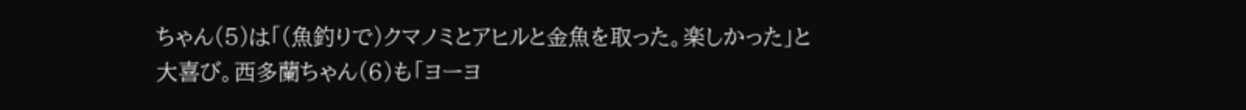ちゃん(5)は「(魚釣りで)クマノミとアヒルと金魚を取った。楽しかった」と大喜び。西多蘭ちゃん(6)も「ヨーヨ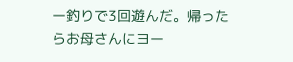ー釣りで3回遊んだ。帰ったらお母さんにヨー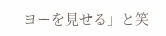ヨーを見せる」と笑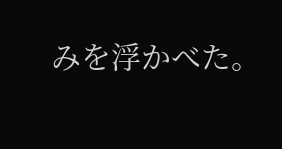みを浮かべた。